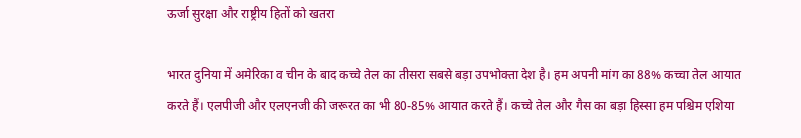ऊर्जा सुरक्षा और राष्ट्रीय हितों को खतरा

भारत दुनिया में अमेरिका व चीन के बाद कच्चे तेल का तीसरा सबसे बड़ा उपभोक्ता देश है। हम अपनी मांग का 88% कच्चा तेल आयात करते हैं। एलपीजी और एलएनजी की जरूरत का भी 80-85% आयात करते हैं। कच्चे तेल और गैस का बड़ा हिस्सा हम पश्चिम एशिया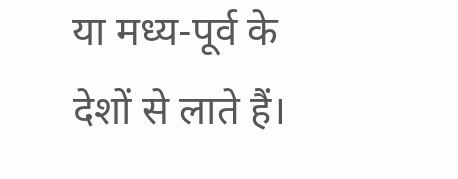या मध्य-पूर्व के देशों से लाते हैं।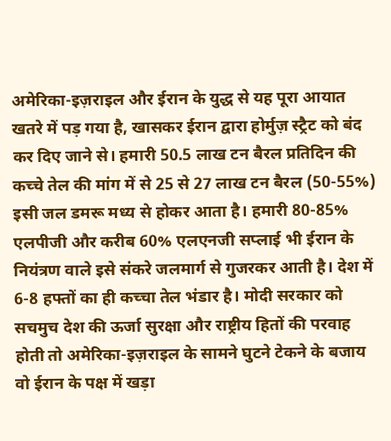अमेरिका-इज़राइल और ईरान के युद्ध से यह पूरा आयात खतरे में पड़ गया है, खासकर ईरान द्वारा होर्मुज़ स्ट्रैट को बंद कर दिए जाने से। हमारी 50.5 लाख टन बैरल प्रतिदिन की कच्चे तेल की मांग में से 25 से 27 लाख टन बैरल (50-55%) इसी जल डमरू मध्य से होकर आता है। हमारी 80-85% एलपीजी और करीब 60% एलएनजी सप्लाई भी ईरान के नियंत्रण वाले इसे संकरे जलमार्ग से गुजरकर आती है। देश में 6-8 हफ्तों का ही कच्चा तेल भंडार है। मोदी सरकार को सचमुच देश की ऊर्जा सुरक्षा और राष्ट्रीय हितों की परवाह होती तो अमेरिका-इज़राइल के सामने घुटने टेकने के बजाय वो ईरान के पक्ष में खड़ा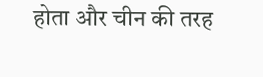होता और चीन की तरह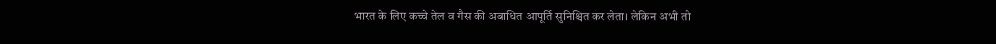भारत के लिए कच्चे तेल व गैस की अबाधित आपूर्ति सुनिश्चित कर लेता। लेकिन अभी तो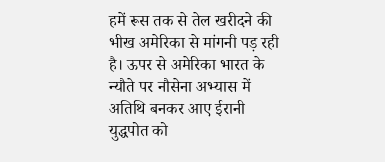हमें रूस तक से तेल खरीदने की भीख अमेरिका से मांगनी पड़ रही है। ऊपर से अमेरिका भारत के न्यौते पर नौसेना अभ्यास में अतिथि बनकर आए ईरानी युद्धपोत को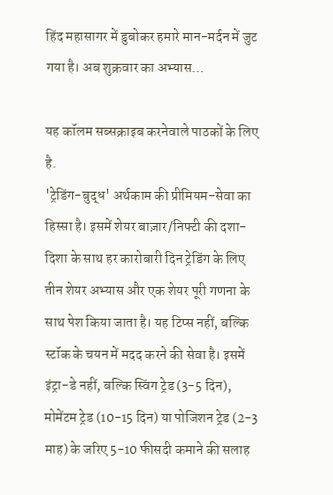हिंद महासागर में डुबोकर हमारे मान-मर्दन में जुट गया है। अब शुक्रवार का अभ्यास…

यह कॉलम सब्सक्राइब करनेवाले पाठकों के लिए है.
'ट्रेडिंग-बुद्ध' अर्थकाम की प्रीमियम-सेवा का हिस्सा है। इसमें शेयर बाज़ार/निफ्टी की दशा-दिशा के साथ हर कारोबारी दिन ट्रेडिंग के लिए तीन शेयर अभ्यास और एक शेयर पूरी गणना के साथ पेश किया जाता है। यह टिप्स नहीं, बल्कि स्टॉक के चयन में मदद करने की सेवा है। इसमें इंट्रा-डे नहीं, बल्कि स्विंग ट्रेड (3-5 दिन), मोमेंटम ट्रेड (10-15 दिन) या पोजिशन ट्रेड (2-3 माह) के जरिए 5-10 फीसदी कमाने की सलाह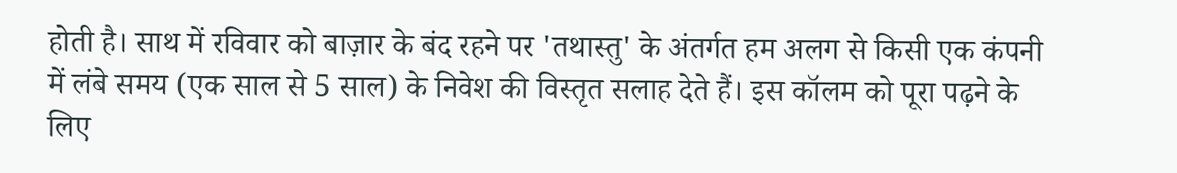होती है। साथ में रविवार को बाज़ार के बंद रहने पर 'तथास्तु' के अंतर्गत हम अलग से किसी एक कंपनी में लंबे समय (एक साल से 5 साल) के निवेश की विस्तृत सलाह देते हैं। इस कॉलम को पूरा पढ़ने के लिए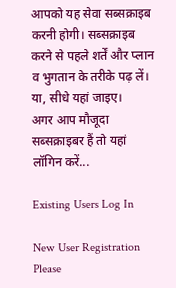आपको यह सेवा सब्सक्राइब करनी होगी। सब्सक्राइब करने से पहले शर्तें और प्लान व भुगतान के तरीके पढ़ लें। या, सीधे यहां जाइए।
अगर आप मौजूदा सब्सक्राइबर हैं तो यहां लॉगिन करें...

Existing Users Log In

New User Registration
Please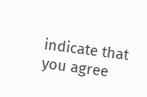indicate that you agree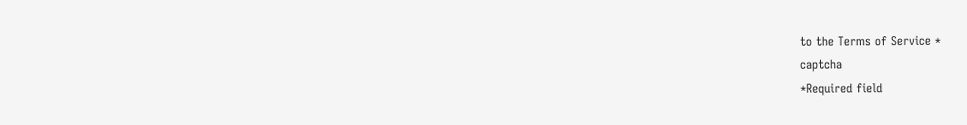to the Terms of Service *
captcha
*Required field